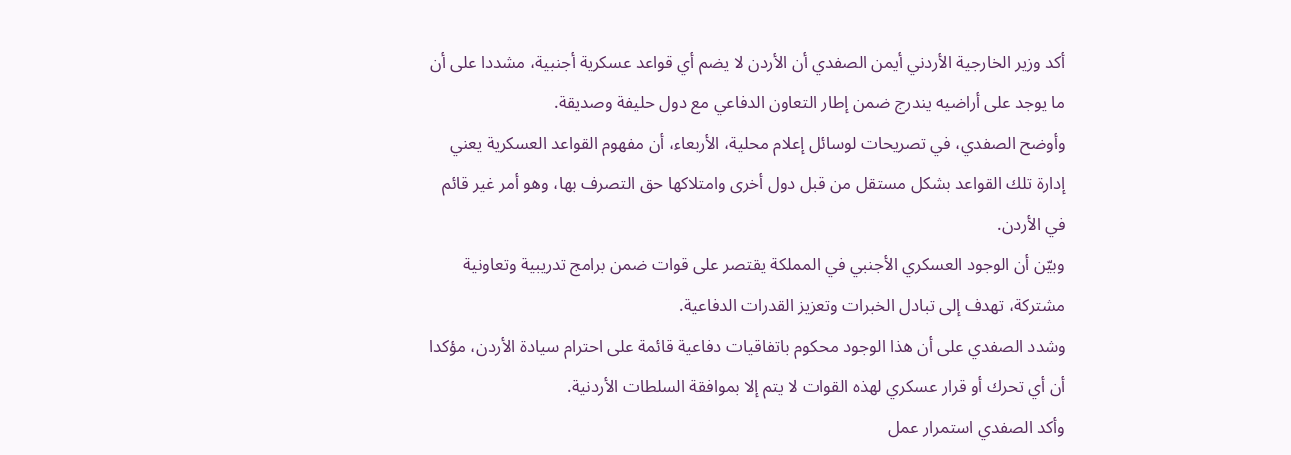أكد وزير الخارجية الأردني أيمن الصفدي أن الأردن لا يضم أي قواعد عسكرية أجنبية، مشددا على أن ما يوجد على أراضيه يندرج ضمن إطار التعاون الدفاعي مع دول حليفة وصديقة.
وأوضح الصفدي، في تصريحات لوسائل إعلام محلية، الأربعاء، أن مفهوم القواعد العسكرية يعني إدارة تلك القواعد بشكل مستقل من قبل دول أخرى وامتلاكها حق التصرف بها، وهو أمر غير قائم في الأردن.
وبيّن أن الوجود العسكري الأجنبي في المملكة يقتصر على قوات ضمن برامج تدريبية وتعاونية مشتركة، تهدف إلى تبادل الخبرات وتعزيز القدرات الدفاعية.
وشدد الصفدي على أن هذا الوجود محكوم باتفاقيات دفاعية قائمة على احترام سيادة الأردن، مؤكدا أن أي تحرك أو قرار عسكري لهذه القوات لا يتم إلا بموافقة السلطات الأردنية.
وأكد الصفدي استمرار عمل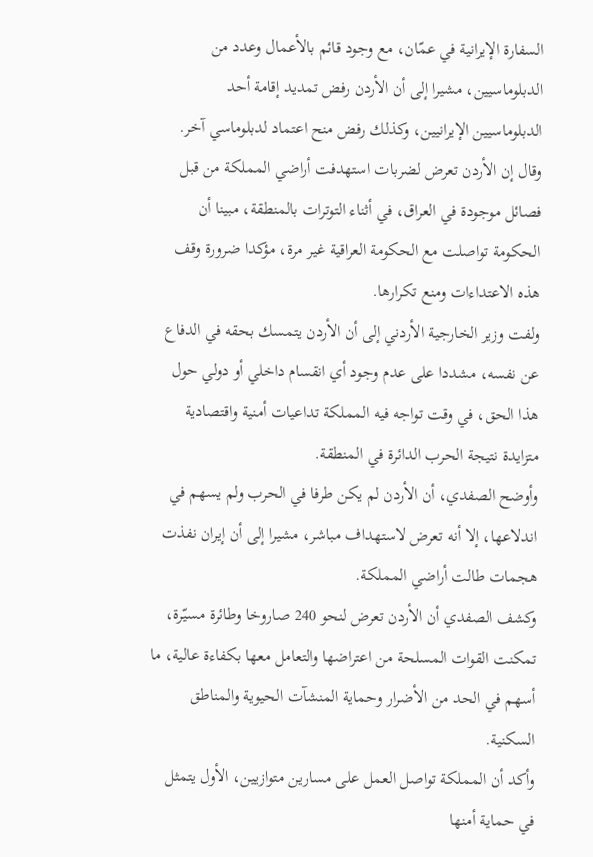السفارة الإيرانية في عمّان، مع وجود قائم بالأعمال وعدد من الدبلوماسيين، مشيرا إلى أن الأردن رفض تمديد إقامة أحد الدبلوماسيين الإيرانيين، وكذلك رفض منح اعتماد لدبلوماسي آخر.
وقال إن الأردن تعرض لضربات استهدفت أراضي المملكة من قبل فصائل موجودة في العراق، في أثناء التوترات بالمنطقة، مبينا أن الحكومة تواصلت مع الحكومة العراقية غير مرة، مؤكدا ضرورة وقف هذه الاعتداءات ومنع تكرارها.
ولفت وزير الخارجية الأردني إلى أن الأردن يتمسك بحقه في الدفاع عن نفسه، مشددا على عدم وجود أي انقسام داخلي أو دولي حول هذا الحق، في وقت تواجه فيه المملكة تداعيات أمنية واقتصادية متزايدة نتيجة الحرب الدائرة في المنطقة.
وأوضح الصفدي، أن الأردن لم يكن طرفا في الحرب ولم يسهم في اندلاعها، إلا أنه تعرض لاستهداف مباشر، مشيرا إلى أن إيران نفذت هجمات طالت أراضي المملكة.
وكشف الصفدي أن الأردن تعرض لنحو 240 صاروخا وطائرة مسيّرة، تمكنت القوات المسلحة من اعتراضها والتعامل معها بكفاءة عالية، ما أسهم في الحد من الأضرار وحماية المنشآت الحيوية والمناطق السكنية.
وأكد أن المملكة تواصل العمل على مسارين متوازيين، الأول يتمثل في حماية أمنها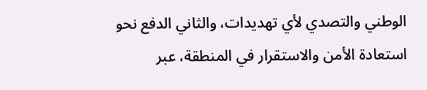الوطني والتصدي لأي تهديدات، والثاني الدفع نحو استعادة الأمن والاستقرار في المنطقة، عبر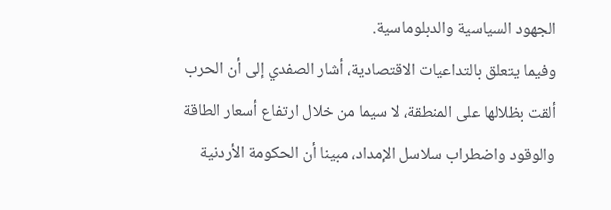الجهود السياسية والدبلوماسية.
وفيما يتعلق بالتداعيات الاقتصادية، أشار الصفدي إلى أن الحرب ألقت بظلالها على المنطقة، لا سيما من خلال ارتفاع أسعار الطاقة والوقود واضطراب سلاسل الإمداد، مبينا أن الحكومة الأردنية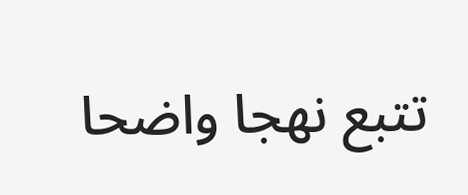تتبع نهجا واضحا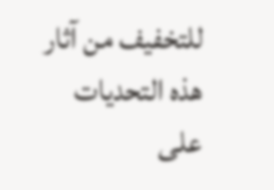للتخفيف من آثار هذه التحديات على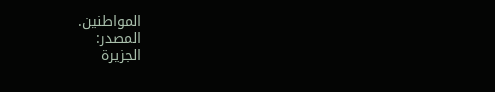المواطنين.
المصدر:
الجزيرة